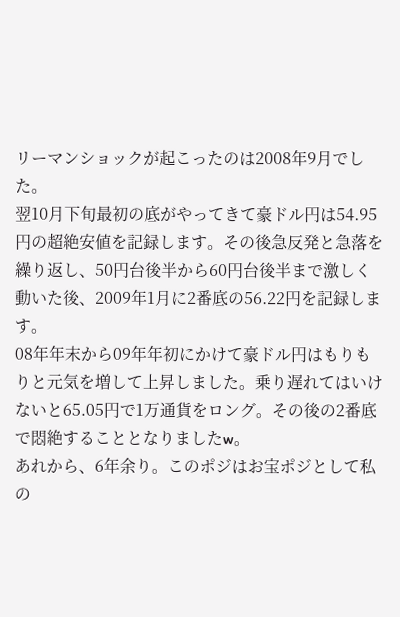リーマンショックが起こったのは2008年9月でした。
翌10月下旬最初の底がやってきて豪ドル円は54.95円の超絶安値を記録します。その後急反発と急落を繰り返し、50円台後半から60円台後半まで激しく動いた後、2009年1月に2番底の56.22円を記録します。
08年年末から09年年初にかけて豪ドル円はもりもりと元気を増して上昇しました。乗り遅れてはいけないと65.05円で1万通貨をロング。その後の2番底で悶絶することとなりましたw。
あれから、6年余り。このポジはお宝ポジとして私の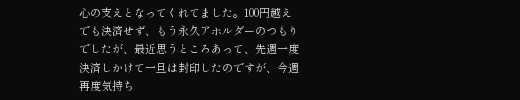心の支えとなってくれてました。100円越えでも決済せず、もう永久アホルダーのつもりでしたが、最近思うところあって、先週一度決済しかけて一旦は封印したのですが、今週再度気持ち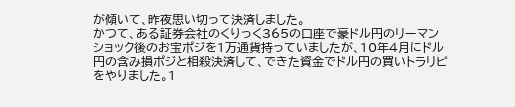が傾いて、昨夜思い切って決済しました。
かつて、ある証券会社のくりっく365の口座で豪ドル円のリーマンショック後のお宝ポジを1万通貨持っていましたが、10年4月にドル円の含み損ポジと相殺決済して、できた資金でドル円の買いトラリピをやりました。1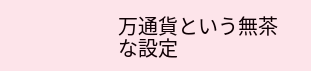万通貨という無茶な設定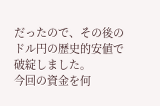だったので、その後のドル円の歴史的安値で破綻しました。
今回の資金を何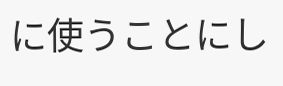に使うことにし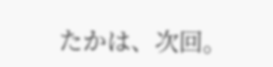たかは、次回。